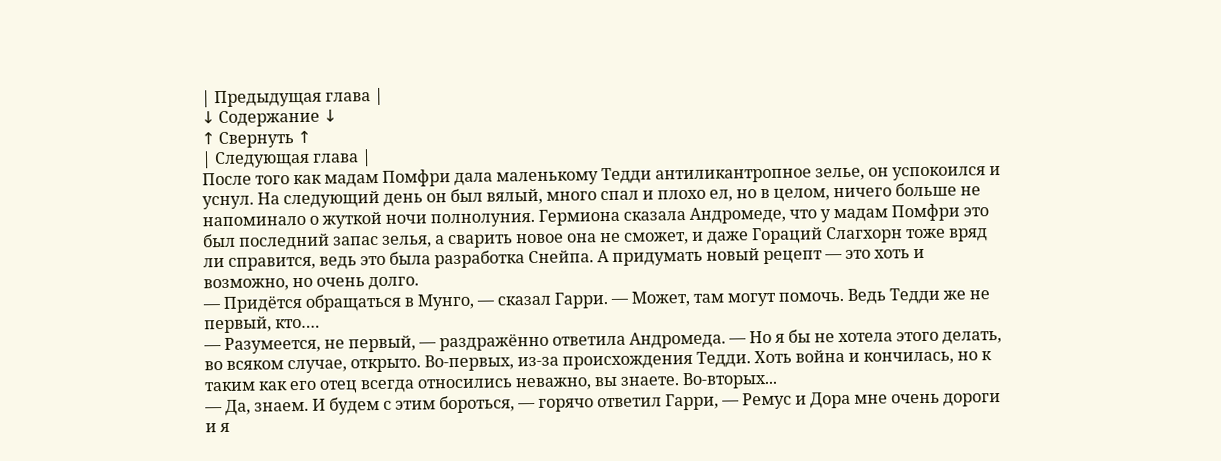| Предыдущая глава |
↓ Содержание ↓
↑ Свернуть ↑
| Следующая глава |
После того как мадам Помфри дала маленькому Тедди антиликантропное зелье, он успокоился и уснул. На следующий день он был вялый, много спал и плохо ел, но в целом, ничего больше не напоминало о жуткой ночи полнолуния. Гермиона сказала Андромеде, что у мадам Помфри это был последний запас зелья, а сварить новое она не сможет, и даже Гораций Слагхорн тоже вряд ли справится, ведь это была разработка Снейпа. А придумать новый рецепт — это хоть и возможно, но очень долго.
— Придётся обращаться в Мунго, — сказал Гарри. — Может, там могут помочь. Ведь Тедди же не первый, кто….
— Разумеется, не первый, — раздражённо ответила Андромеда. — Но я бы не хотела этого делать, во всяком случае, открыто. Во-первых, из-за происхождения Тедди. Хоть война и кончилась, но к таким как его отец всегда относились неважно, вы знаете. Во-вторых...
— Да, знаем. И будем с этим бороться, — горячо ответил Гарри, — Ремус и Дора мне очень дороги и я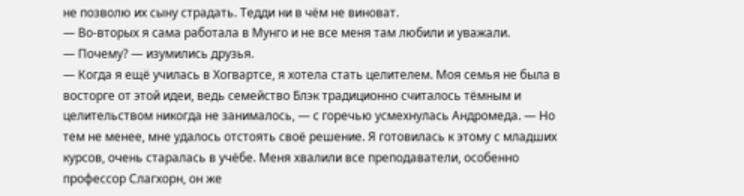не позволю их сыну страдать. Тедди ни в чём не виноват.
— Во-вторых я сама работала в Мунго и не все меня там любили и уважали.
— Почему? — изумились друзья.
— Когда я ещё училась в Хогвартсе, я хотела стать целителем. Моя семья не была в восторге от этой идеи, ведь семейство Блэк традиционно считалось тёмным и целительством никогда не занималось, — с горечью усмехнулась Андромеда. — Но тем не менее, мне удалось отстоять своё решение. Я готовилась к этому с младших курсов, очень старалась в учёбе. Меня хвалили все преподаватели, особенно профессор Слагхорн, он же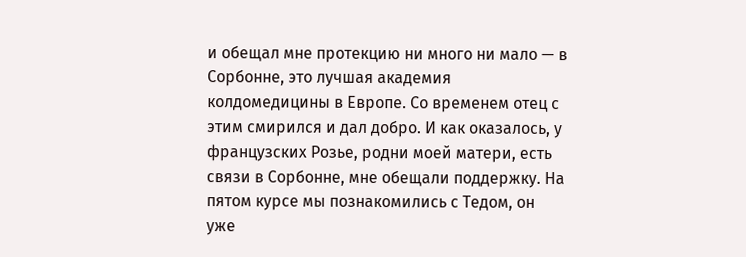и обещал мне протекцию ни много ни мало — в Сорбонне, это лучшая академия колдомедицины в Европе. Со временем отец с этим смирился и дал добро. И как оказалось, у французских Розье, родни моей матери, есть связи в Сорбонне, мне обещали поддержку. На пятом курсе мы познакомились с Тедом, он уже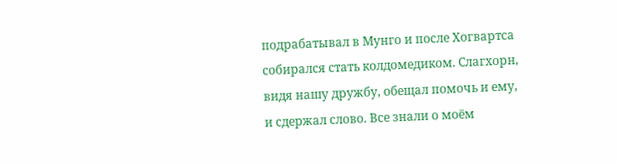подрабатывал в Мунго и после Хогвартса собирался стать колдомедиком. Слагхорн, видя нашу дружбу, обещал помочь и ему, и сдержал слово. Все знали о моём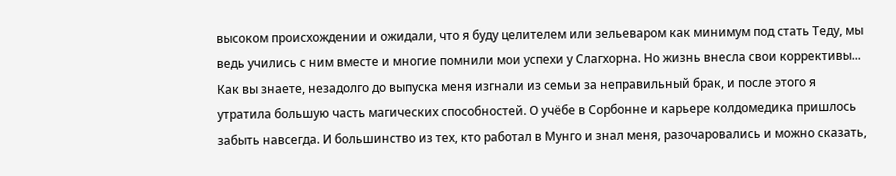высоком происхождении и ожидали, что я буду целителем или зельеваром как минимум под стать Теду, мы ведь учились с ним вместе и многие помнили мои успехи у Слагхорна. Но жизнь внесла свои коррективы... Как вы знаете, незадолго до выпуска меня изгнали из семьи за неправильный брак, и после этого я утратила большую часть магических способностей. О учёбе в Сорбонне и карьере колдомедика пришлось забыть навсегда. И большинство из тех, кто работал в Мунго и знал меня, разочаровались и можно сказать,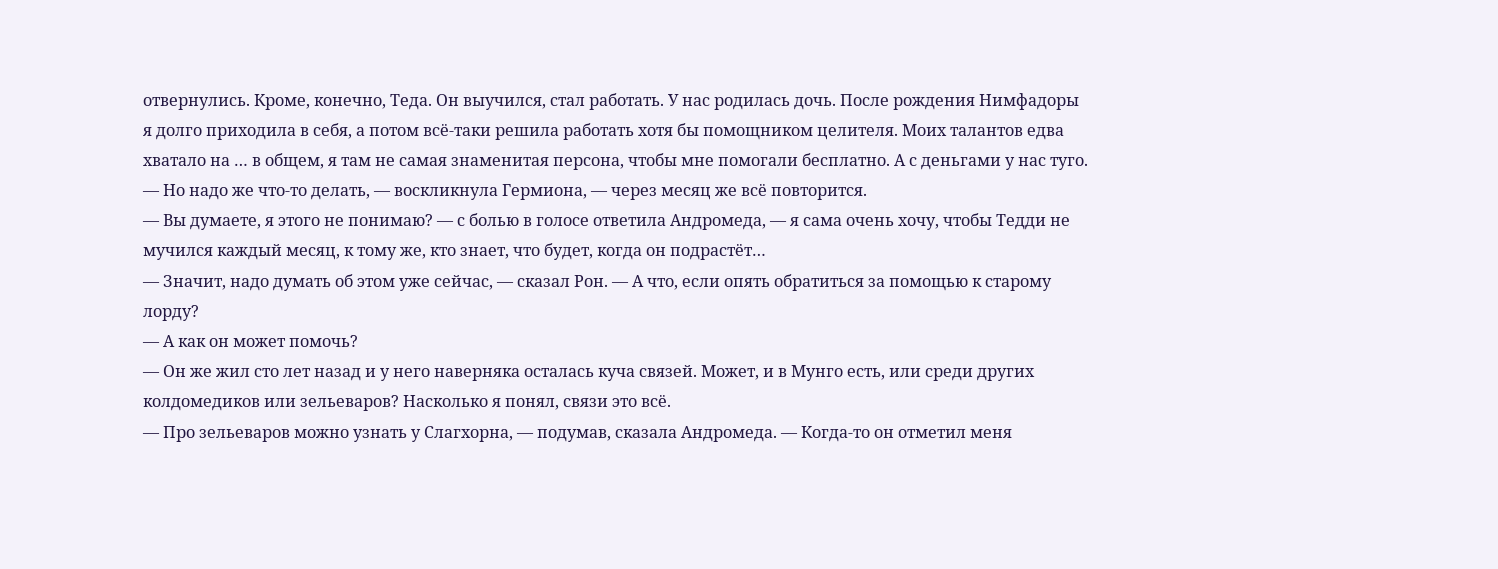отвернулись. Кроме, конечно, Теда. Он выучился, стал работать. У нас родилась дочь. После рождения Нимфадоры я долго приходила в себя, а потом всё-таки решила работать хотя бы помощником целителя. Моих талантов едва хватало на … в общем, я там не самая знаменитая персона, чтобы мне помогали бесплатно. А с деньгами у нас туго.
— Но надо же что-то делать, — воскликнула Гермиона, — через месяц же всё повторится.
— Вы думаете, я этого не понимаю? — с болью в голосе ответила Андромеда, — я сама очень хочу, чтобы Тедди не мучился каждый месяц, к тому же, кто знает, что будет, когда он подрастёт…
— Значит, надо думать об этом уже сейчас, — сказал Рон. — А что, если опять обратиться за помощью к старому лорду?
— А как он может помочь?
— Он же жил сто лет назад и у него наверняка осталась куча связей. Может, и в Мунго есть, или среди других колдомедиков или зельеваров? Насколько я понял, связи это всё.
— Про зельеваров можно узнать у Слагхорна, — подумав, сказала Андромеда. — Когда-то он отметил меня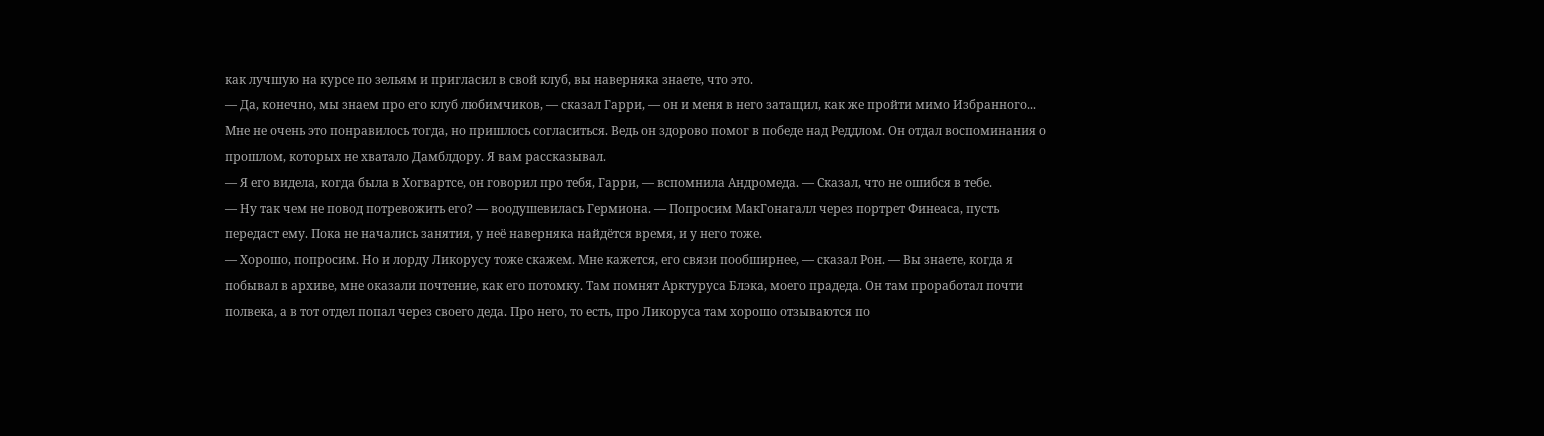как лучшую на курсе по зельям и пригласил в свой клуб, вы наверняка знаете, что это.
— Да, конечно, мы знаем про его клуб любимчиков, — сказал Гарри, — он и меня в него затащил, как же пройти мимо Избранного... Мне не очень это понравилось тогда, но пришлось согласиться. Ведь он здорово помог в победе над Реддлом. Он отдал воспоминания о прошлом, которых не хватало Дамблдору. Я вам рассказывал.
— Я его видела, когда была в Хогвартсе, он говорил про тебя, Гарри, — вспомнила Андромеда. — Сказал, что не ошибся в тебе.
— Ну так чем не повод потревожить его? — воодушевилась Гермиона. — Попросим МакГонагалл через портрет Финеаса, пусть передаст ему. Пока не начались занятия, у неё наверняка найдётся время, и у него тоже.
— Хорошо, попросим. Но и лорду Ликорусу тоже скажем. Мне кажется, его связи пообширнее, — сказал Рон. — Вы знаете, когда я побывал в архиве, мне оказали почтение, как его потомку. Там помнят Арктуруса Блэка, моего прадеда. Он там проработал почти полвека, а в тот отдел попал через своего деда. Про него, то есть, про Ликоруса там хорошо отзываются по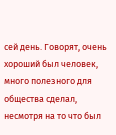сей день. Говорят, очень хороший был человек, много полезного для общества сделал, несмотря на то что был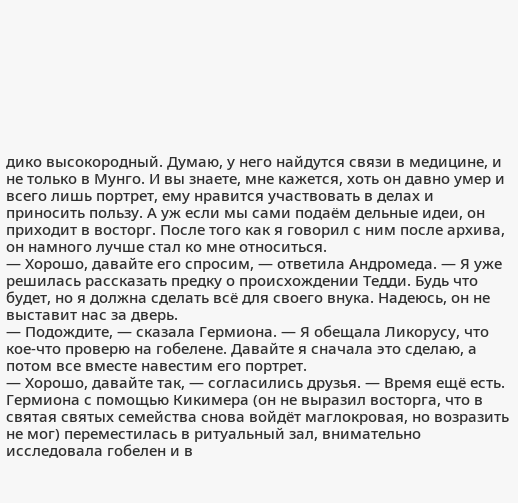дико высокородный. Думаю, у него найдутся связи в медицине, и не только в Мунго. И вы знаете, мне кажется, хоть он давно умер и всего лишь портрет, ему нравится участвовать в делах и приносить пользу. А уж если мы сами подаём дельные идеи, он приходит в восторг. После того как я говорил с ним после архива, он намного лучше стал ко мне относиться.
— Хорошо, давайте его спросим, — ответила Андромеда. — Я уже решилась рассказать предку о происхождении Тедди. Будь что будет, но я должна сделать всё для своего внука. Надеюсь, он не выставит нас за дверь.
— Подождите, — сказала Гермиона. — Я обещала Ликорусу, что кое-что проверю на гобелене. Давайте я сначала это сделаю, а потом все вместе навестим его портрет.
— Хорошо, давайте так, — согласились друзья. — Время ещё есть.
Гермиона с помощью Кикимера (он не выразил восторга, что в святая святых семейства снова войдёт маглокровая, но возразить не мог) переместилась в ритуальный зал, внимательно исследовала гобелен и в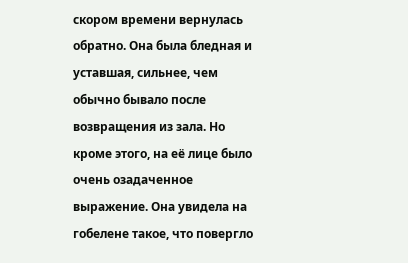скором времени вернулась обратно. Она была бледная и уставшая, сильнее, чем обычно бывало после возвращения из зала. Но кроме этого, на её лице было очень озадаченное выражение. Она увидела на гобелене такое, что повергло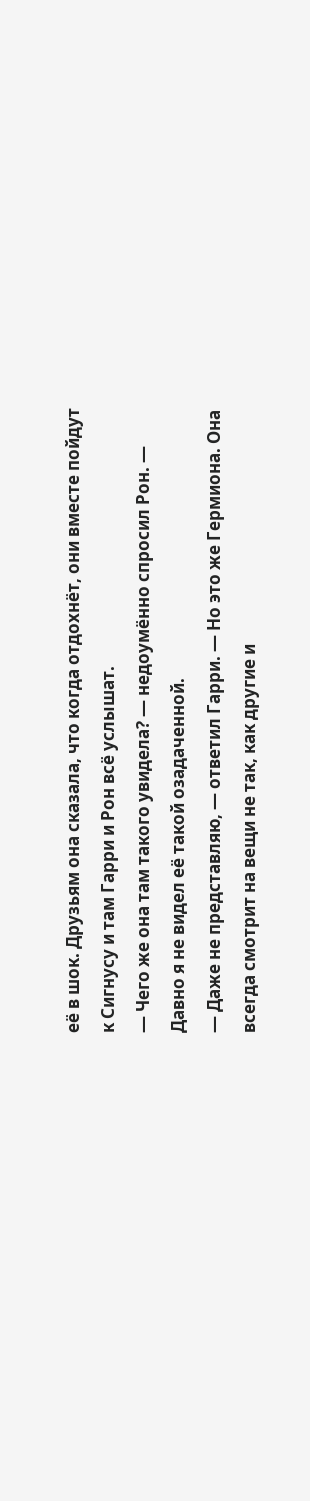её в шок. Друзьям она сказала, что когда отдохнёт, они вместе пойдут к Сигнусу и там Гарри и Рон всё услышат.
— Чего же она там такого увидела? — недоумённо спросил Рон. — Давно я не видел её такой озадаченной.
— Даже не представляю, — ответил Гарри. — Но это же Гермиона. Она всегда смотрит на вещи не так, как другие и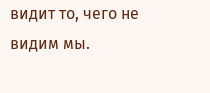видит то, чего не видим мы.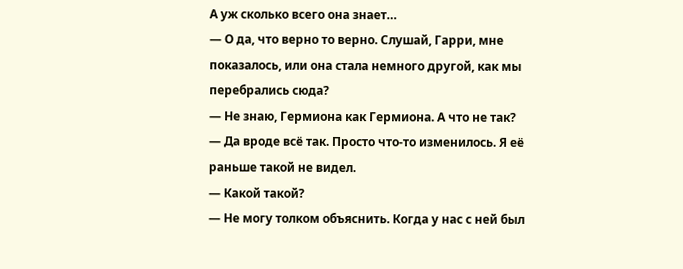А уж сколько всего она знает…
— О да, что верно то верно. Слушай, Гарри, мне показалось, или она стала немного другой, как мы перебрались сюда?
— Не знаю, Гермиона как Гермиона. А что не так?
— Да вроде всё так. Просто что-то изменилось. Я её раньше такой не видел.
— Какой такой?
— Не могу толком объяснить. Когда у нас с ней был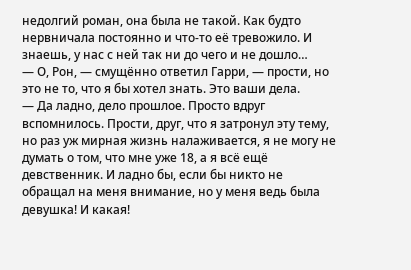недолгий роман, она была не такой. Как будто нервничала постоянно и что-то её тревожило. И знаешь, у нас с ней так ни до чего и не дошло…
— О, Рон, — смущённо ответил Гарри, — прости, но это не то, что я бы хотел знать. Это ваши дела.
— Да ладно, дело прошлое. Просто вдруг вспомнилось. Прости, друг, что я затронул эту тему, но раз уж мирная жизнь налаживается, я не могу не думать о том, что мне уже 18, а я всё ещё девственник. И ладно бы, если бы никто не обращал на меня внимание, но у меня ведь была девушка! И какая!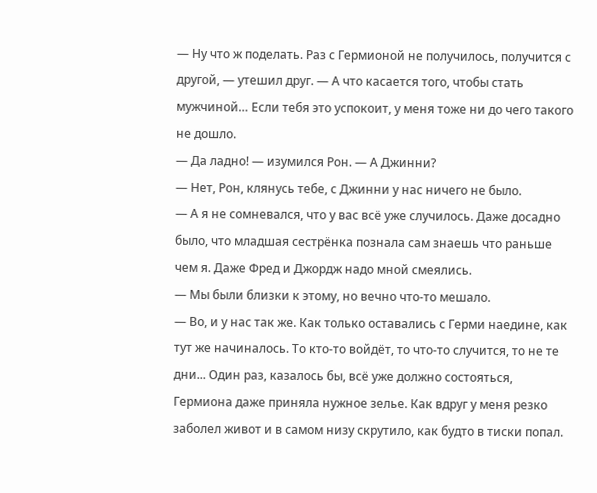— Ну что ж поделать. Раз с Гермионой не получилось, получится с другой, — утешил друг. — А что касается того, чтобы стать мужчиной… Если тебя это успокоит, у меня тоже ни до чего такого не дошло.
— Да ладно! — изумился Рон. — А Джинни?
— Нет, Рон, клянусь тебе, с Джинни у нас ничего не было.
— А я не сомневался, что у вас всё уже случилось. Даже досадно было, что младшая сестрёнка познала сам знаешь что раньше чем я. Даже Фред и Джордж надо мной смеялись.
— Мы были близки к этому, но вечно что-то мешало.
— Во, и у нас так же. Как только оставались с Герми наедине, как тут же начиналось. То кто-то войдёт, то что-то случится, то не те дни... Один раз, казалось бы, всё уже должно состояться, Гермиона даже приняла нужное зелье. Как вдруг у меня резко заболел живот и в самом низу скрутило, как будто в тиски попал.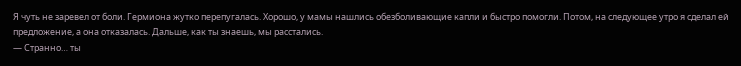Я чуть не заревел от боли. Гермиона жутко перепугалась. Хорошо, у мамы нашлись обезболивающие капли и быстро помогли. Потом, на следующее утро я сделал ей предложение, а она отказалась. Дальше, как ты знаешь, мы расстались.
— Странно… ты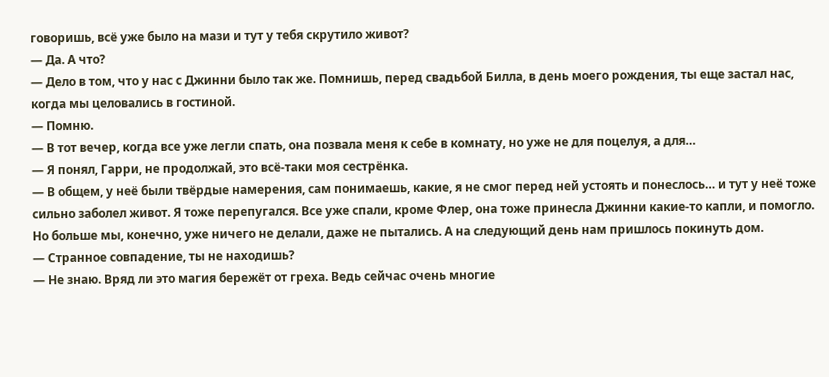говоришь, всё уже было на мази и тут у тебя скрутило живот?
— Да. А что?
— Дело в том, что у нас с Джинни было так же. Помнишь, перед свадьбой Билла, в день моего рождения, ты еще застал нас, когда мы целовались в гостиной.
— Помню.
— В тот вечер, когда все уже легли спать, она позвала меня к себе в комнату, но уже не для поцелуя, а для…
— Я понял, Гарри, не продолжай, это всё-таки моя сестрёнка.
— В общем, у неё были твёрдые намерения, сам понимаешь, какие, я не смог перед ней устоять и понеслось… и тут у неё тоже сильно заболел живот. Я тоже перепугался. Все уже спали, кроме Флер, она тоже принесла Джинни какие-то капли, и помогло. Но больше мы, конечно, уже ничего не делали, даже не пытались. А на следующий день нам пришлось покинуть дом.
— Странное совпадение, ты не находишь?
— Не знаю. Вряд ли это магия бережёт от греха. Ведь сейчас очень многие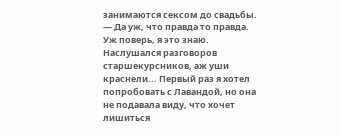занимаются сексом до свадьбы.
— Да уж, что правда то правда. Уж поверь, я это знаю. Наслушался разговоров старшекурсников, аж уши краснели... Первый раз я хотел попробовать с Лавандой, но она не подавала виду, что хочет лишиться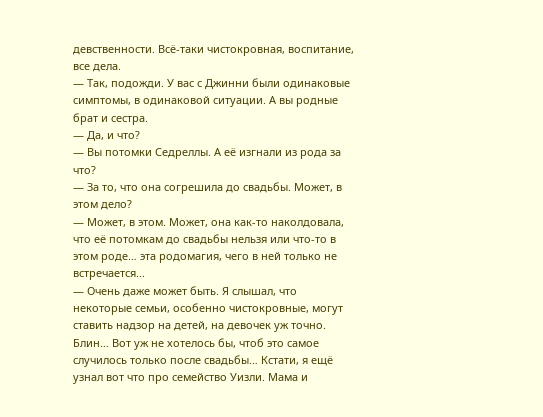девственности. Всё-таки чистокровная, воспитание, все дела.
— Так, подожди. У вас с Джинни были одинаковые симптомы, в одинаковой ситуации. А вы родные брат и сестра.
— Да, и что?
— Вы потомки Седреллы. А её изгнали из рода за что?
— За то, что она согрешила до свадьбы. Может, в этом дело?
— Может, в этом. Может, она как-то наколдовала, что её потомкам до свадьбы нельзя или что-то в этом роде… эта родомагия, чего в ней только не встречается...
— Очень даже может быть. Я слышал, что некоторые семьи, особенно чистокровные, могут ставить надзор на детей, на девочек уж точно. Блин… Вот уж не хотелось бы, чтоб это самое случилось только после свадьбы… Кстати, я ещё узнал вот что про семейство Уизли. Мама и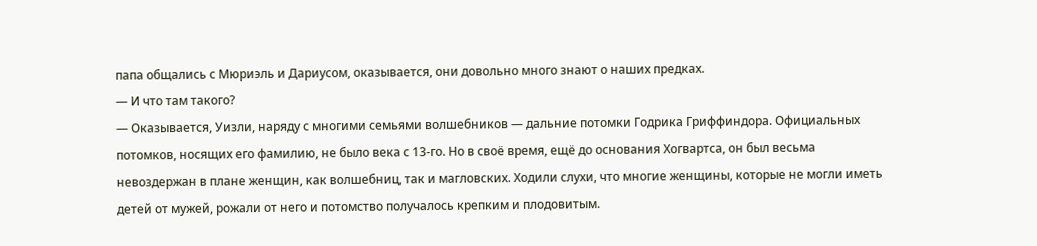папа общались с Мюриэль и Дариусом, оказывается, они довольно много знают о наших предках.
— И что там такого?
— Оказывается, Уизли, наряду с многими семьями волшебников — дальние потомки Годрика Гриффиндора. Официальных потомков, носящих его фамилию, не было века с 13-го. Но в своё время, ещё до основания Хогвартса, он был весьма невоздержан в плане женщин, как волшебниц, так и магловских. Ходили слухи, что многие женщины, которые не могли иметь детей от мужей, рожали от него и потомство получалось крепким и плодовитым.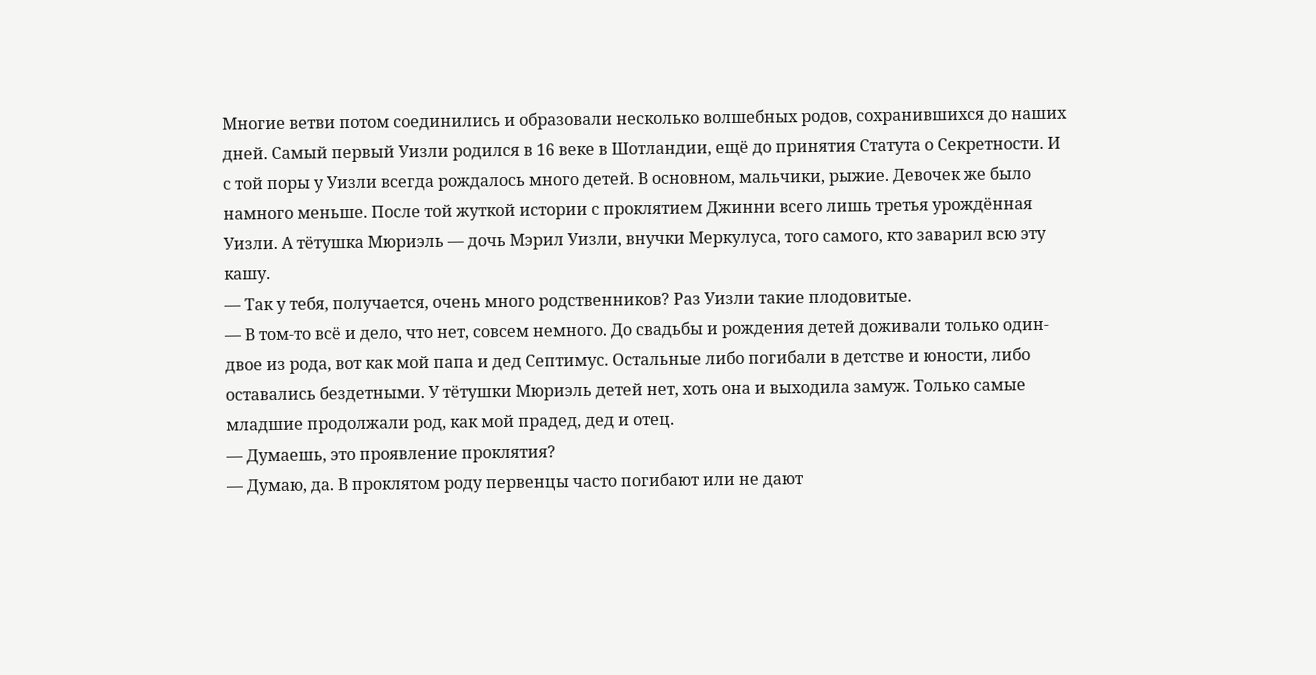Многие ветви потом соединились и образовали несколько волшебных родов, сохранившихся до наших дней. Самый первый Уизли родился в 16 веке в Шотландии, ещё до принятия Статута о Секретности. И с той поры у Уизли всегда рождалось много детей. В основном, мальчики, рыжие. Девочек же было намного меньше. После той жуткой истории с проклятием Джинни всего лишь третья урождённая Уизли. А тётушка Мюриэль — дочь Мэрил Уизли, внучки Меркулуса, того самого, кто заварил всю эту кашу.
— Так у тебя, получается, очень много родственников? Раз Уизли такие плодовитые.
— В том-то всё и дело, что нет, совсем немного. До свадьбы и рождения детей доживали только один-двое из рода, вот как мой папа и дед Септимус. Остальные либо погибали в детстве и юности, либо оставались бездетными. У тётушки Мюриэль детей нет, хоть она и выходила замуж. Только самые младшие продолжали род, как мой прадед, дед и отец.
— Думаешь, это проявление проклятия?
— Думаю, да. В проклятом роду первенцы часто погибают или не дают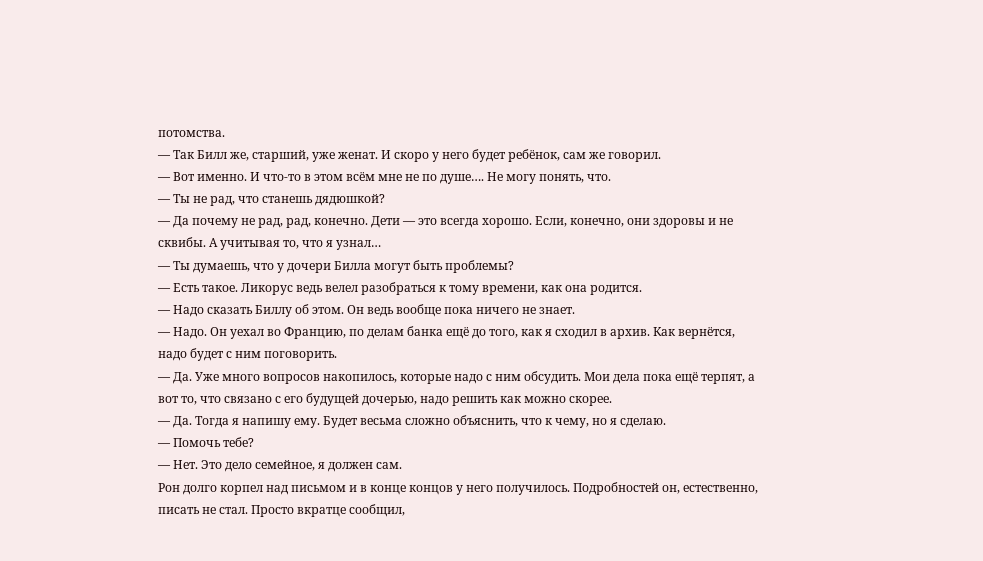потомства.
— Так Билл же, старший, уже женат. И скоро у него будет ребёнок, сам же говорил.
— Вот именно. И что-то в этом всём мне не по душе…. Не могу понять, что.
— Ты не рад, что станешь дядюшкой?
— Да почему не рад, рад, конечно. Дети — это всегда хорошо. Если, конечно, они здоровы и не сквибы. А учитывая то, что я узнал…
— Ты думаешь, что у дочери Билла могут быть проблемы?
— Есть такое. Ликорус ведь велел разобраться к тому времени, как она родится.
— Надо сказать Биллу об этом. Он ведь вообще пока ничего не знает.
— Надо. Он уехал во Францию, по делам банка ещё до того, как я сходил в архив. Как вернётся, надо будет с ним поговорить.
— Да. Уже много вопросов накопилось, которые надо с ним обсудить. Мои дела пока ещё терпят, а вот то, что связано с его будущей дочерью, надо решить как можно скорее.
— Да. Тогда я напишу ему. Будет весьма сложно объяснить, что к чему, но я сделаю.
— Помочь тебе?
— Нет. Это дело семейное, я должен сам.
Рон долго корпел над письмом и в конце концов у него получилось. Подробностей он, естественно, писать не стал. Просто вкратце сообщил,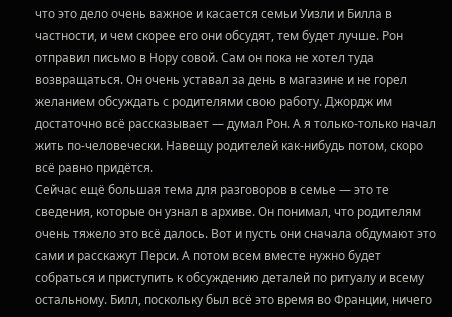что это дело очень важное и касается семьи Уизли и Билла в частности, и чем скорее его они обсудят, тем будет лучше. Рон отправил письмо в Нору совой. Сам он пока не хотел туда возвращаться. Он очень уставал за день в магазине и не горел желанием обсуждать с родителями свою работу. Джордж им достаточно всё рассказывает — думал Рон. А я только-только начал жить по-человечески. Навещу родителей как-нибудь потом, скоро всё равно придётся.
Сейчас ещё большая тема для разговоров в семье — это те сведения, которые он узнал в архиве. Он понимал, что родителям очень тяжело это всё далось. Вот и пусть они сначала обдумают это сами и расскажут Перси. А потом всем вместе нужно будет собраться и приступить к обсуждению деталей по ритуалу и всему остальному. Билл, поскольку был всё это время во Франции, ничего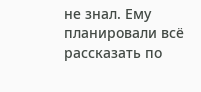не знал. Ему планировали всё рассказать по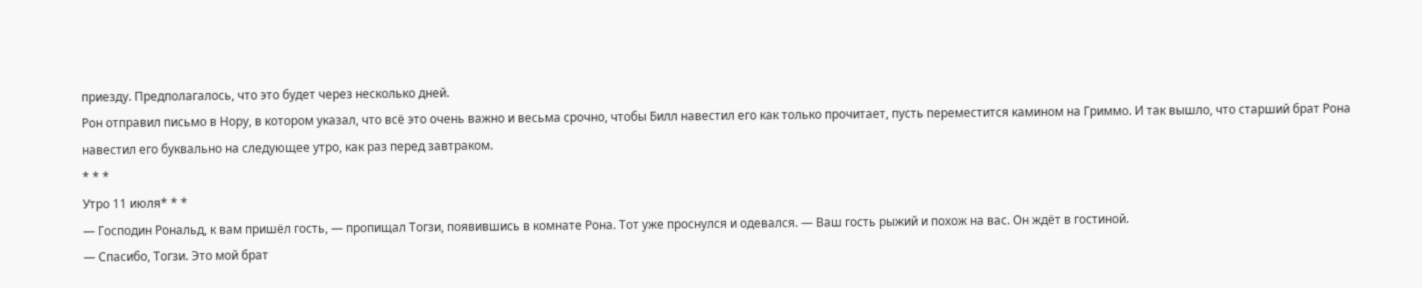приезду. Предполагалось, что это будет через несколько дней.
Рон отправил письмо в Нору, в котором указал, что всё это очень важно и весьма срочно, чтобы Билл навестил его как только прочитает, пусть переместится камином на Гриммо. И так вышло, что старший брат Рона навестил его буквально на следующее утро, как раз перед завтраком.
* * *
Утро 11 июля* * *
— Господин Рональд, к вам пришёл гость, — пропищал Тогзи, появившись в комнате Рона. Тот уже проснулся и одевался. — Ваш гость рыжий и похож на вас. Он ждёт в гостиной.
— Спасибо, Тогзи. Это мой брат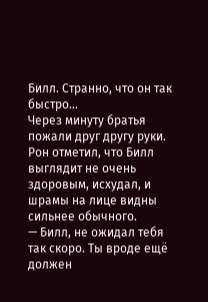Билл. Странно, что он так быстро...
Через минуту братья пожали друг другу руки. Рон отметил, что Билл выглядит не очень здоровым, исхудал, и шрамы на лице видны сильнее обычного.
— Билл, не ожидал тебя так скоро. Ты вроде ещё должен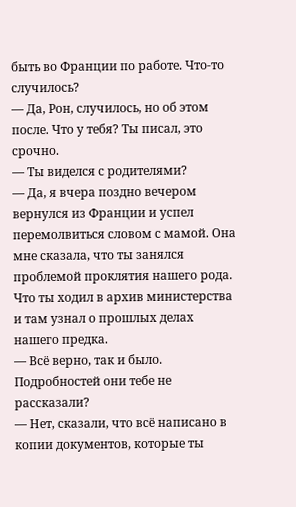быть во Франции по работе. Что-то случилось?
— Да, Рон, случилось, но об этом после. Что у тебя? Ты писал, это срочно.
— Ты виделся с родителями?
— Да, я вчера поздно вечером вернулся из Франции и успел перемолвиться словом с мамой. Она мне сказала, что ты занялся проблемой проклятия нашего рода. Что ты ходил в архив министерства и там узнал о прошлых делах нашего предка.
— Всё верно, так и было. Подробностей они тебе не рассказали?
— Нет, сказали, что всё написано в копии документов, которые ты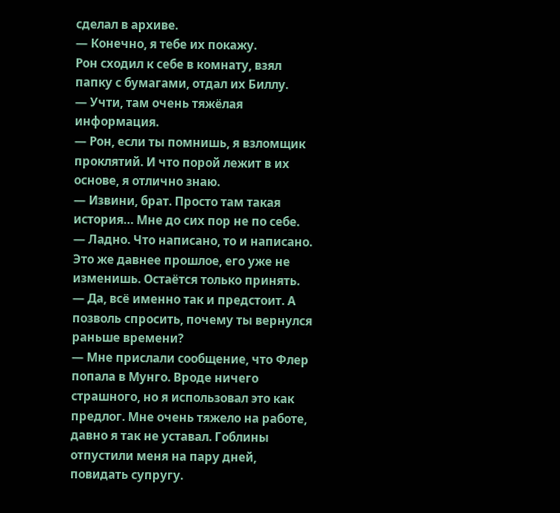сделал в архиве.
— Конечно, я тебе их покажу.
Рон сходил к себе в комнату, взял папку с бумагами, отдал их Биллу.
— Учти, там очень тяжёлая информация.
— Рон, если ты помнишь, я взломщик проклятий. И что порой лежит в их основе, я отлично знаю.
— Извини, брат. Просто там такая история… Мне до сих пор не по себе.
— Ладно. Что написано, то и написано. Это же давнее прошлое, его уже не изменишь. Остаётся только принять.
— Да, всё именно так и предстоит. А позволь спросить, почему ты вернулся раньше времени?
— Мне прислали сообщение, что Флер попала в Мунго. Вроде ничего страшного, но я использовал это как предлог. Мне очень тяжело на работе, давно я так не уставал. Гоблины отпустили меня на пару дней, повидать супругу.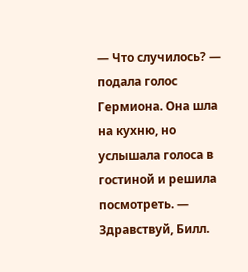— Что случилось? — подала голос Гермиона. Она шла на кухню, но услышала голоса в гостиной и решила посмотреть. — Здравствуй, Билл.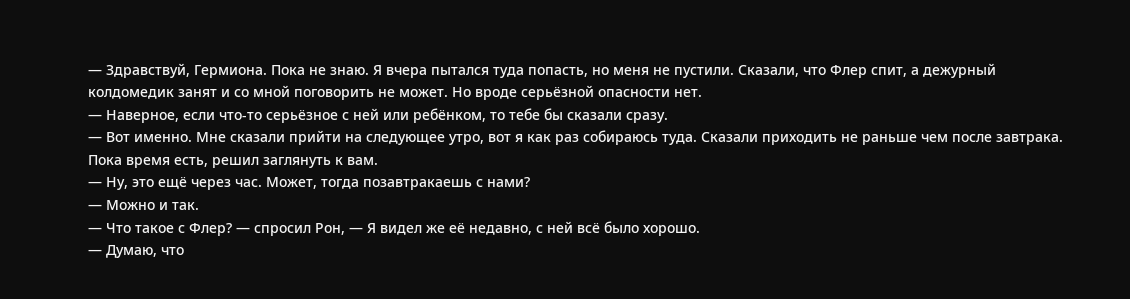— Здравствуй, Гермиона. Пока не знаю. Я вчера пытался туда попасть, но меня не пустили. Сказали, что Флер спит, а дежурный колдомедик занят и со мной поговорить не может. Но вроде серьёзной опасности нет.
— Наверное, если что-то серьёзное с ней или ребёнком, то тебе бы сказали сразу.
— Вот именно. Мне сказали прийти на следующее утро, вот я как раз собираюсь туда. Сказали приходить не раньше чем после завтрака. Пока время есть, решил заглянуть к вам.
— Ну, это ещё через час. Может, тогда позавтракаешь с нами?
— Можно и так.
— Что такое с Флер? — спросил Рон, — Я видел же её недавно, с ней всё было хорошо.
— Думаю, что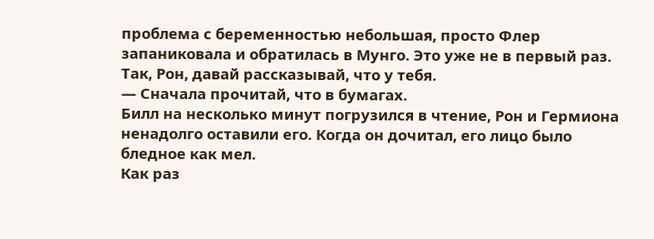проблема с беременностью небольшая, просто Флер запаниковала и обратилась в Мунго. Это уже не в первый раз. Так, Рон, давай рассказывай, что у тебя.
— Сначала прочитай, что в бумагах.
Билл на несколько минут погрузился в чтение, Рон и Гермиона ненадолго оставили его. Когда он дочитал, его лицо было бледное как мел.
Как раз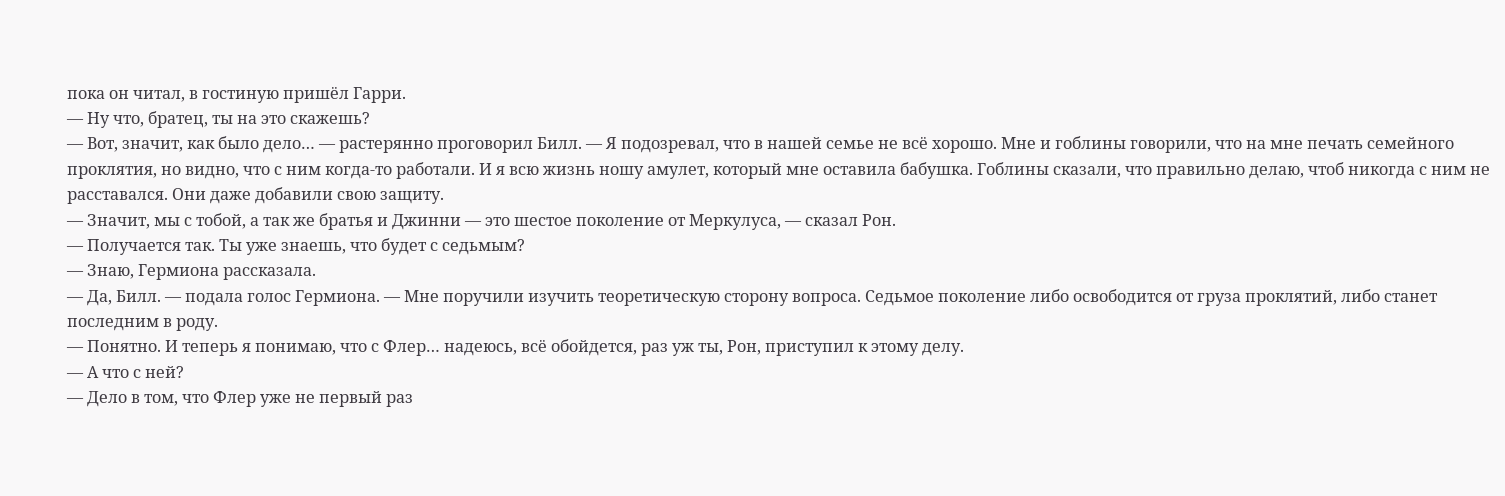пока он читал, в гостиную пришёл Гарри.
— Ну что, братец, ты на это скажешь?
— Вот, значит, как было дело… — растерянно проговорил Билл. — Я подозревал, что в нашей семье не всё хорошо. Мне и гоблины говорили, что на мне печать семейного проклятия, но видно, что с ним когда-то работали. И я всю жизнь ношу амулет, который мне оставила бабушка. Гоблины сказали, что правильно делаю, чтоб никогда с ним не расставался. Они даже добавили свою защиту.
— Значит, мы с тобой, а так же братья и Джинни — это шестое поколение от Меркулуса, — сказал Рон.
— Получается так. Ты уже знаешь, что будет с седьмым?
— Знаю, Гермиона рассказала.
— Да, Билл. — подала голос Гермиона. — Мне поручили изучить теоретическую сторону вопроса. Седьмое поколение либо освободится от груза проклятий, либо станет последним в роду.
— Понятно. И теперь я понимаю, что с Флер… надеюсь, всё обойдется, раз уж ты, Рон, приступил к этому делу.
— А что с ней?
— Дело в том, что Флер уже не первый раз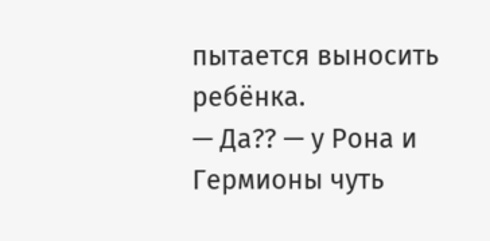пытается выносить ребёнка.
— Да?? — у Рона и Гермионы чуть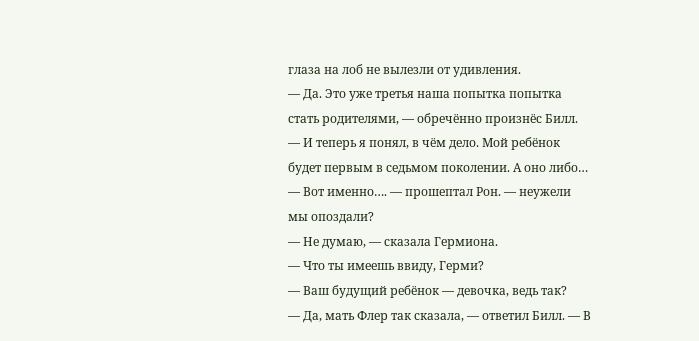глаза на лоб не вылезли от удивления.
— Да. Это уже третья наша попытка попытка стать родителями, — обречённо произнёс Билл. — И теперь я понял, в чём дело. Мой ребёнок будет первым в седьмом поколении. А оно либо…
— Вот именно…. — прошептал Рон. — неужели мы опоздали?
— Не думаю, — сказала Гермиона.
— Что ты имеешь ввиду, Герми?
— Ваш будущий ребёнок — девочка, ведь так?
— Да, мать Флер так сказала, — ответил Билл. — В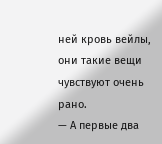ней кровь вейлы, они такие вещи чувствуют очень рано.
— А первые два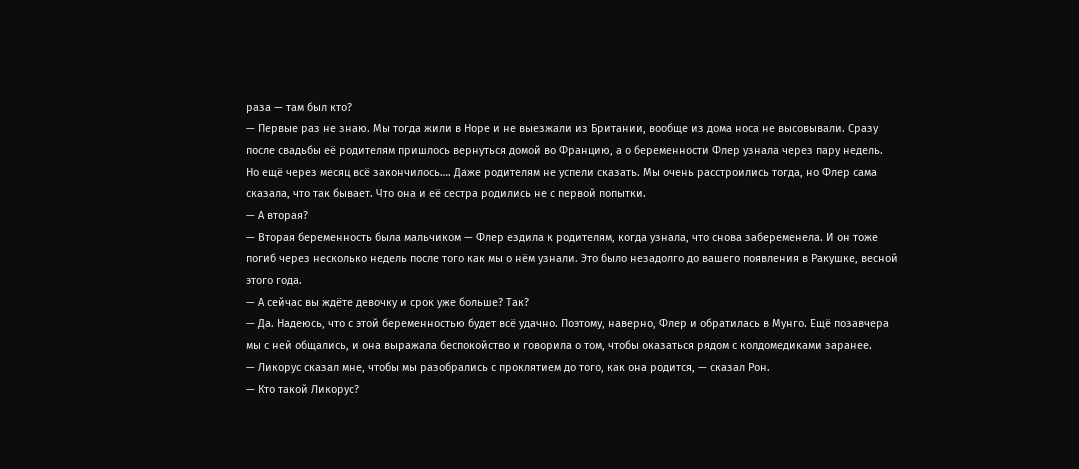раза — там был кто?
— Первые раз не знаю. Мы тогда жили в Норе и не выезжали из Британии, вообще из дома носа не высовывали. Сразу после свадьбы её родителям пришлось вернуться домой во Францию, а о беременности Флер узнала через пару недель. Но ещё через месяц всё закончилось…. Даже родителям не успели сказать. Мы очень расстроились тогда, но Флер сама сказала, что так бывает. Что она и её сестра родились не с первой попытки.
— А вторая?
— Вторая беременность была мальчиком — Флер ездила к родителям, когда узнала, что снова забеременела. И он тоже погиб через несколько недель после того как мы о нём узнали. Это было незадолго до вашего появления в Ракушке, весной этого года.
— А сейчас вы ждёте девочку и срок уже больше? Так?
— Да. Надеюсь, что с этой беременностью будет всё удачно. Поэтому, наверно, Флер и обратилась в Мунго. Ещё позавчера мы с ней общались, и она выражала беспокойство и говорила о том, чтобы оказаться рядом с колдомедиками заранее.
— Ликорус сказал мне, чтобы мы разобрались с проклятием до того, как она родится, — сказал Рон.
— Кто такой Ликорус?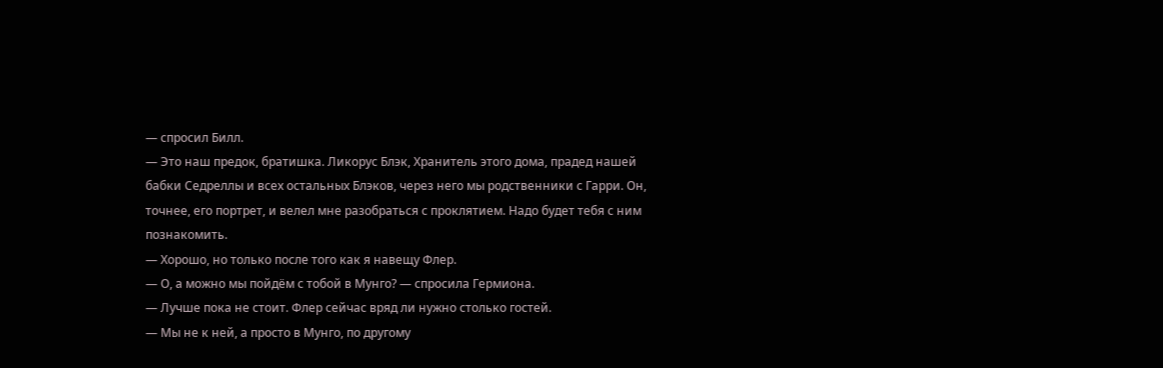— спросил Билл.
— Это наш предок, братишка. Ликорус Блэк, Хранитель этого дома, прадед нашей бабки Седреллы и всех остальных Блэков, через него мы родственники с Гарри. Он, точнее, его портрет, и велел мне разобраться с проклятием. Надо будет тебя с ним познакомить.
— Хорошо, но только после того как я навещу Флер.
— О, а можно мы пойдём с тобой в Мунго? — спросила Гермиона.
— Лучше пока не стоит. Флер сейчас вряд ли нужно столько гостей.
— Мы не к ней, а просто в Мунго, по другому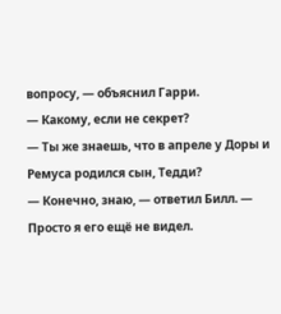вопросу, — объяснил Гарри.
— Какому, если не секрет?
— Ты же знаешь, что в апреле у Доры и Ремуса родился сын, Тедди?
— Конечно, знаю, — ответил Билл. — Просто я его ещё не видел.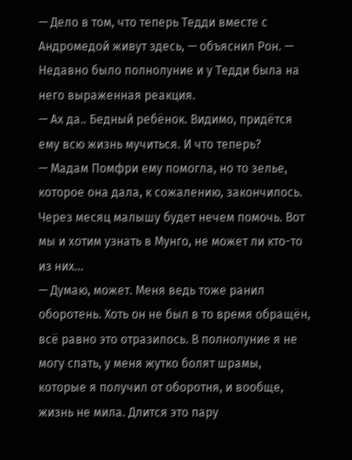— Дело в том, что теперь Тедди вместе с Андромедой живут здесь, — объяснил Рон. — Недавно было полнолуние и у Тедди была на него выраженная реакция.
— Ах да.. Бедный ребёнок. Видимо, придётся ему всю жизнь мучиться. И что теперь?
— Мадам Помфри ему помогла, но то зелье, которое она дала, к сожалению, закончилось. Через месяц малышу будет нечем помочь. Вот мы и хотим узнать в Мунго, не может ли кто-то из них…
— Думаю, может. Меня ведь тоже ранил оборотень. Хоть он не был в то время обращён, всё равно это отразилось. В полнолуние я не могу спать, у меня жутко болят шрамы, которые я получил от оборотня, и вообще, жизнь не мила. Длится это пару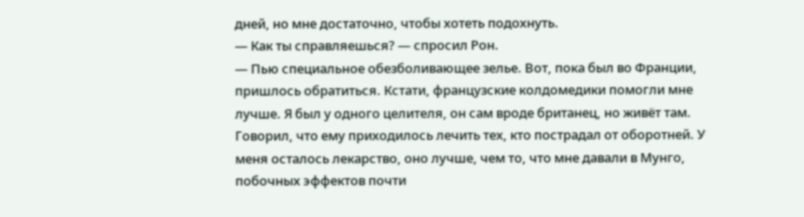дней, но мне достаточно, чтобы хотеть подохнуть.
— Как ты справляешься? — спросил Рон.
— Пью специальное обезболивающее зелье. Вот, пока был во Франции, пришлось обратиться. Кстати, французские колдомедики помогли мне лучше. Я был у одного целителя, он сам вроде британец, но живёт там. Говорил, что ему приходилось лечить тех, кто пострадал от оборотней. У меня осталось лекарство, оно лучше, чем то, что мне давали в Мунго, побочных эффектов почти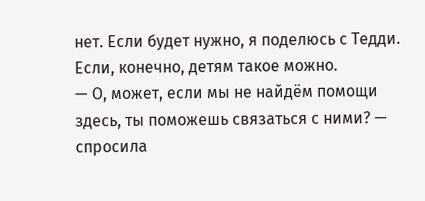нет. Если будет нужно, я поделюсь с Тедди. Если, конечно, детям такое можно.
— О, может, если мы не найдём помощи здесь, ты поможешь связаться с ними? — спросила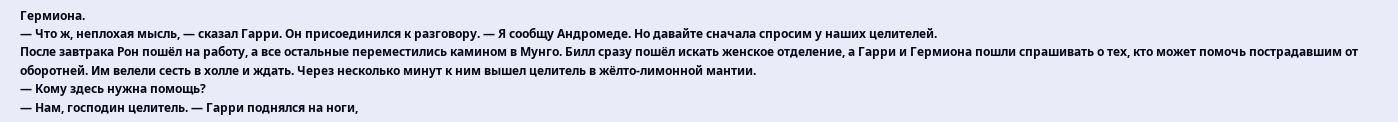Гермиона.
— Что ж, неплохая мысль, — сказал Гарри. Он присоединился к разговору. — Я сообщу Андромеде. Но давайте сначала спросим у наших целителей.
После завтрака Рон пошёл на работу, а все остальные переместились камином в Мунго. Билл сразу пошёл искать женское отделение, а Гарри и Гермиона пошли спрашивать о тех, кто может помочь пострадавшим от оборотней. Им велели сесть в холле и ждать. Через несколько минут к ним вышел целитель в жёлто-лимонной мантии.
— Кому здесь нужна помощь?
— Нам, господин целитель. — Гарри поднялся на ноги,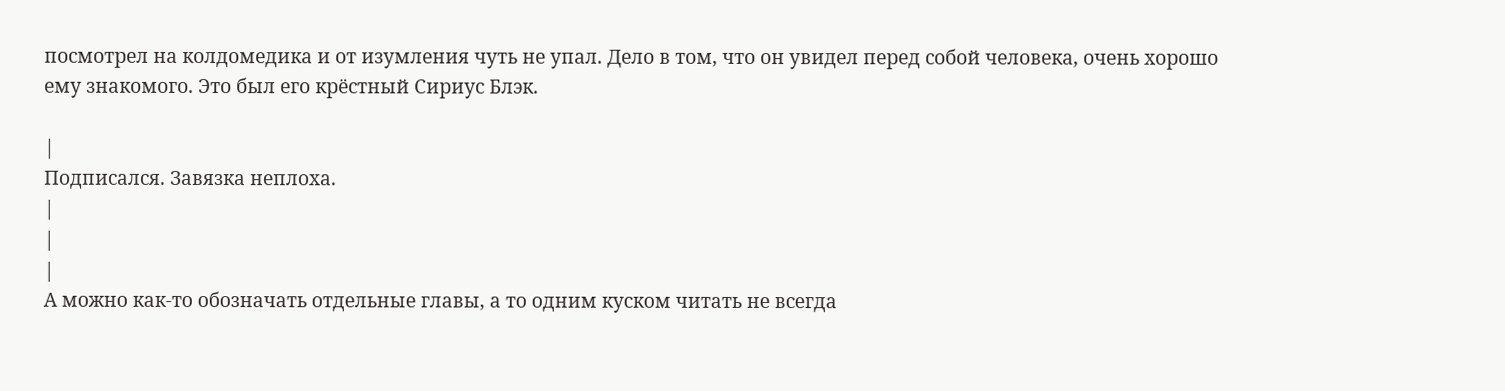посмотрел на колдомедика и от изумления чуть не упал. Дело в том, что он увидел перед собой человека, очень хорошо ему знакомого. Это был его крёстный Сириус Блэк.

|
Подписался. Завязка неплоха.
|
|
|
А можно как-то обозначать отдельные главы, а то одним куском читать не всегда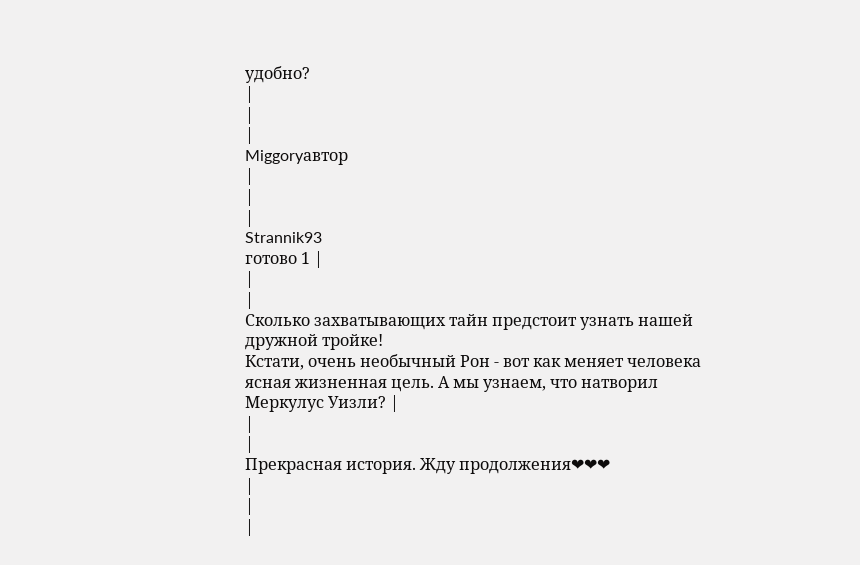удобно?
|
|
|
Miggoryавтор
|
|
|
Strannik93
готово 1 |
|
|
Сколько захватывающих тайн предстоит узнать нашей дружной тройке!
Кстати, очень необычный Рон - вот как меняет человека ясная жизненная цель. А мы узнаем, что натворил Меркулус Уизли? |
|
|
Прекрасная история. Жду продолжения❤❤❤
|
|
|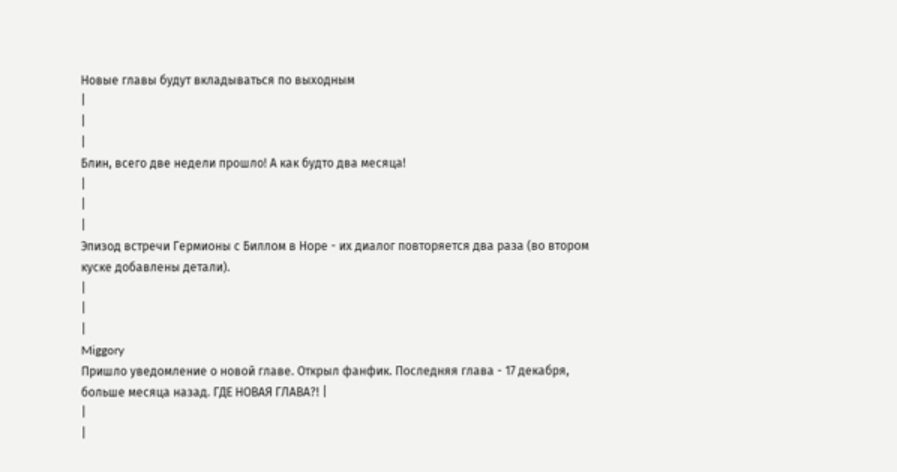Новые главы будут вкладываться по выходным
|
|
|
Блин, всего две недели прошло! А как будто два месяца!
|
|
|
Эпизод встречи Гермионы с Биллом в Норе - их диалог повторяется два раза (во втором куске добавлены детали).
|
|
|
Miggory
Пришло уведомление о новой главе. Открыл фанфик. Последняя глава - 17 декабря, больше месяца назад. ГДЕ НОВАЯ ГЛАВА?! |
|
|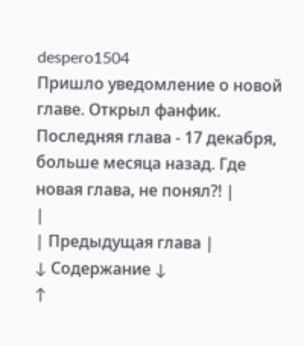despero1504
Пришло уведомление о новой главе. Открыл фанфик. Последняя глава - 17 декабря, больше месяца назад. Где новая глава, не понял?! |
|
| Предыдущая глава |
↓ Содержание ↓
↑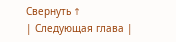Свернуть ↑
| Следующая глава |